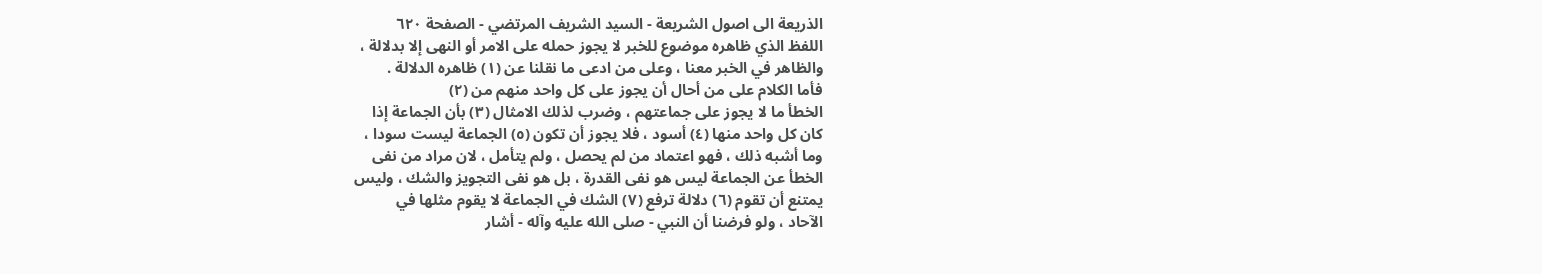الذريعة الى اصول الشريعة - السيد الشريف المرتضي - الصفحة ٦٢٠
اللفظ الذي ظاهره موضوع للخبر لا يجوز حمله على الامر أو النهى إلا بدلالة ،
والظاهر في الخبر معنا ، وعلى من ادعى ما نقلنا عن (١) ظاهره الدلالة .
فأما الكلام على من أحال أن يجوز على كل واحد منهم من (٢)
الخطأ ما لا يجوز على جماعتهم ، وضرب لذلك الامثال (٣) بأن الجماعة إذا
كان كل واحد منها (٤) أسود ، فلا يجوز أن تكون (٥) الجماعة ليست سودا ،
وما أشبه ذلك ، فهو اعتماد من لم يحصل ، ولم يتأمل ، لان مراد من نفى
الخطأ عن الجماعة ليس هو نفى القدرة ، بل هو نفى التجويز والشك ، وليس
يمتنع أن تقوم (٦) دلالة ترفع (٧) الشك في الجماعة لا يقوم مثلها في
الآحاد ، ولو فرضنا أن النبي - صلى الله عليه وآله - أشار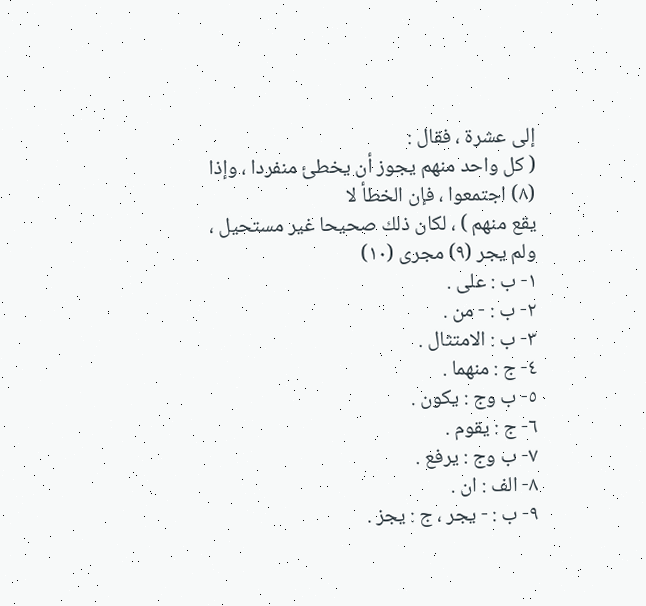إلى عشرة ، فقال :
( كل واحد منهم يجوز أن يخطئ منفردا ، وإذا (٨) اجتمعوا ، فإن الخطأ لا
يقع منهم ) ، لكان ذلك صحيحا غير مستحيل ، ولم يجر (٩) مجرى (١٠)
١- ب : على .
٢- ب : - من .
٣- ب : الامتثال .
٤- ج : منهما .
٥- ب وج : يكون .
٦- ج : يقوم .
٧- ب وج : يرفع .
٨- الف : ان .
٩- ب : - يجر ، ج : يجز .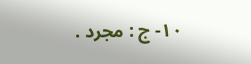١٠- ج : مجرد .